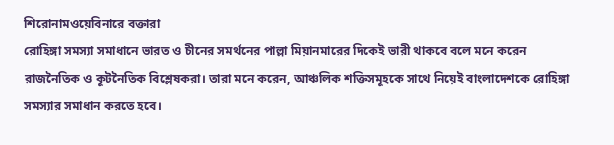শিরোনামওয়েবিনারে বক্তারা
রোহিঙ্গা সমস্যা সমাধানে ভারত ও চীনের সমর্থনের পাল্লা মিয়ানমারের দিকেই ভারী থাকবে বলে মনে করেন রাজনৈতিক ও কূটনৈতিক বিশ্লেষকরা। তারা মনে করেন, আঞ্চলিক শক্তিসমূহকে সাথে নিয়েই বাংলাদেশকে রোহিঙ্গা সমস্যার সমাধান করতে হবে।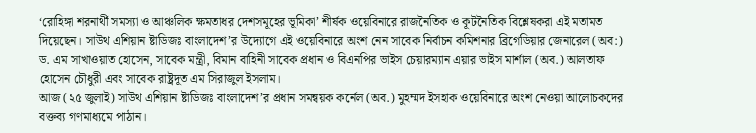‘রোহিঙ্গা শরনার্থী সমস্যা ও আঞ্চলিক ক্ষমতাধর দেশসমূহের ভূমিকা’ শীর্ষক ওয়েবিনারে রাজনৈতিক ও কূটনৈতিক বিশ্লেষকরা এই মতামত দিয়েছেন। সাউথ এশিয়ান ষ্টাডিজঃ বাংলাদেশ’র উদ্যোগে এই ওয়েবিনারে অংশ নেন সাবেক নির্বাচন কমিশনার ব্রিগেডিয়ার জেনারেল (অব:) ড. এম সাখাওয়াত হোসেন, সাবেক মন্ত্রী, বিমান বাহিনী সাবেক প্রধান ও বিএনপির ভাইস চেয়ারম্যান এয়ার ভাইস মার্শাল (অব.) আলতাফ হোসেন চৌধুরী এবং সাবেক রাষ্ট্রদূত এম সিরাজুল ইসলাম।
আজ (২৫ জুলাই) সাউথ এশিয়ান ষ্টাডিজঃ বাংলাদেশ’র প্রধান সমন্বয়ক কর্নেল (অব.) মুহম্মদ ইসহাক ওয়েবিনারে অংশ নেওয়া আলোচকদের বক্তব্য গণমাধ্যমে পাঠান।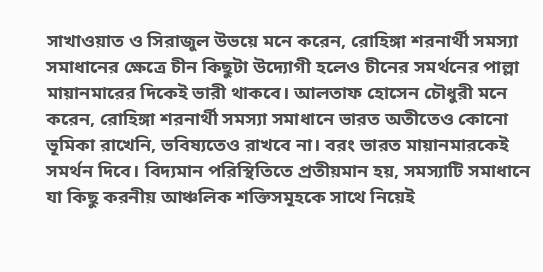সাখাওয়াত ও সিরাজুল উভয়ে মনে করেন, রোহিঙ্গা শরনার্থী সমস্যা সমাধানের ক্ষেত্রে চীন কিছুটা উদ্যোগী হলেও চীনের সমর্থনের পাল্লা মায়ানমারের দিকেই ভারী থাকবে। আলতাফ হোসেন চৌধুরী মনে করেন, রোহিঙ্গা শরনার্থী সমস্যা সমাধানে ভারত অতীতেও কোনো ভূমিকা রাখেনি, ভবিষ্যতেও রাখবে না। বরং ভারত মায়ানমারকেই সমর্থন দিবে। বিদ্যমান পরিস্থিতিতে প্রতীয়মান হয়, সমস্যাটি সমাধানে যা কিছু করনীয় আঞ্চলিক শক্তিসমূহকে সাথে নিয়েই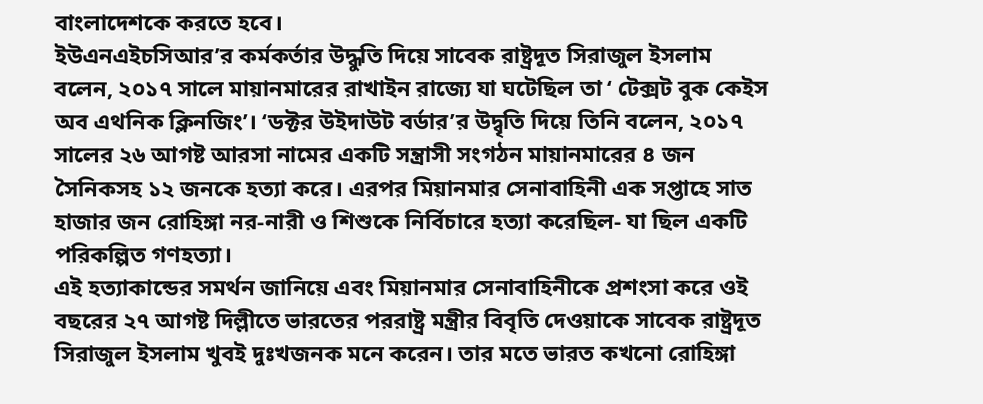বাংলাদেশকে করতে হবে।
ইউএনএইচসিআর’র কর্মকর্তার উদ্ধুতি দিয়ে সাবেক রাষ্ট্রদূত সিরাজুল ইসলাম বলেন, ২০১৭ সালে মায়ানমারের রাখাইন রাজ্যে যা ঘটেছিল তা ‘ টেক্সট বুক কেইস অব এথনিক ক্লিনজিং’। ‘ডক্টর উইদাউট বর্ডার’র উদ্বৃতি দিয়ে তিনি বলেন, ২০১৭ সালের ২৬ আগষ্ট আরসা নামের একটি সন্ত্রাসী সংগঠন মায়ানমারের ৪ জন সৈনিকসহ ১২ জনকে হত্যা করে। এরপর মিয়ানমার সেনাবাহিনী এক সপ্তাহে সাত হাজার জন রোহিঙ্গা নর-নারী ও শিশুকে নির্বিচারে হত্যা করেছিল- যা ছিল একটি পরিকল্পিত গণহত্যা।
এই হত্যাকান্ডের সমর্থন জানিয়ে এবং মিয়ানমার সেনাবাহিনীকে প্রশংসা করে ওই বছরের ২৭ আগষ্ট দিল্লীতে ভারতের পররাষ্ট্র মন্ত্রীর বিবৃতি দেওয়াকে সাবেক রাষ্ট্রদূত সিরাজুল ইসলাম খুবই দুঃখজনক মনে করেন। তার মতে ভারত কখনো রোহিঙ্গা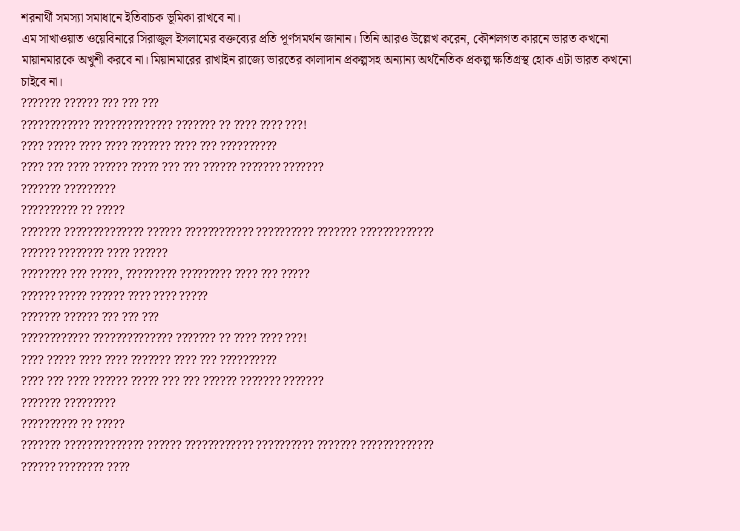শরনার্থী সমস্যা সমাধানে ইতিবাচক ভূমিকা রাখবে না।
এম সাখাওয়াত ওয়েবিনারে সিরাজুল ইসলামের বক্তব্যের প্রতি পূর্ণসমর্থন জানান। তিনি আরও উল্লেখ করেন, কৌশলগত কারনে ভারত কখনো মায়ানমারকে অখুশী করবে না। মিয়ানমারের রাখাইন রাজ্যে ভারতের কালাদান প্রকল্পসহ অন্যান্য অর্থনৈতিক প্রকল্প ক্ষতিগ্রস্থ হোক এটা ভারত কখনো চাইবে না।
??????? ?????? ??? ??? ???
???????????? ?????????????? ??????? ?? ???? ???? ???!
???? ????? ???? ???? ??????? ???? ??? ??????????
???? ??? ???? ?????? ????? ??? ??? ?????? ??????? ???????
??????? ?????????
?????????? ?? ?????
??????? ?????????????? ?????? ???????????? ?????????? ??????? ?????????????
?????? ???????? ???? ??????
???????? ??? ?????, ????????? ????????? ???? ??? ?????
?????? ????? ?????? ???? ???? ?????
??????? ?????? ??? ??? ???
???????????? ?????????????? ??????? ?? ???? ???? ???!
???? ????? ???? ???? ??????? ???? ??? ??????????
???? ??? ???? ?????? ????? ??? ??? ?????? ??????? ???????
??????? ?????????
?????????? ?? ?????
??????? ?????????????? ?????? ???????????? ?????????? ??????? ?????????????
?????? ???????? ????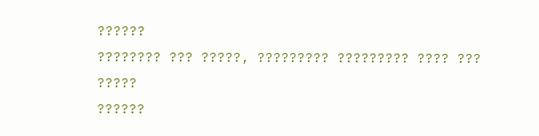??????
???????? ??? ?????, ????????? ????????? ???? ??? ?????
??????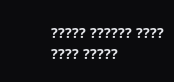????? ?????? ???? ???? ?????